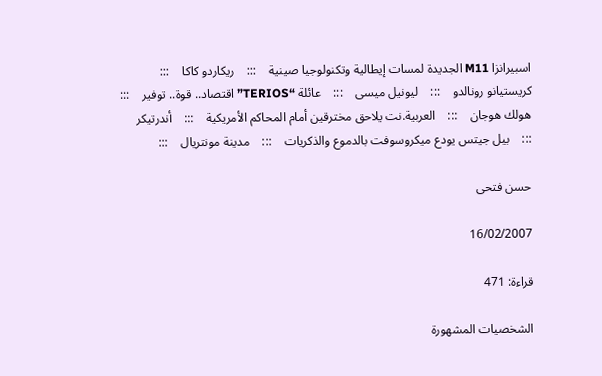اسبيرانزا M11 الجديدة لمسات إيطالية وتكنولوجيا صينية    :::    ريكاردو كاكا    :::    كريستيانو رونالدو    :::    ليونيل ميسى    :::    عائلة “TERIOS” اقتصاد.. قوة.. توفير    :::    هولك هوجان    :::    العربية.نت يلاحق مخترقين أمام المحاكم الأمريكية    :::    أندرتيكر    :::    بيل جيتس يودع ميكروسوفت بالدموع والذكريات    :::    مدينة مونتريال    :::

حسن فتحى

16/02/2007

قراءة: 471

الشخصيات المشهورة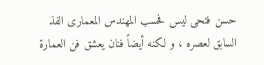حسن فتحى ليس فحسب المهندس المعمارى الفذ السابق لعصره ، و لكنه أيضاً فنان يعشق فن العمارة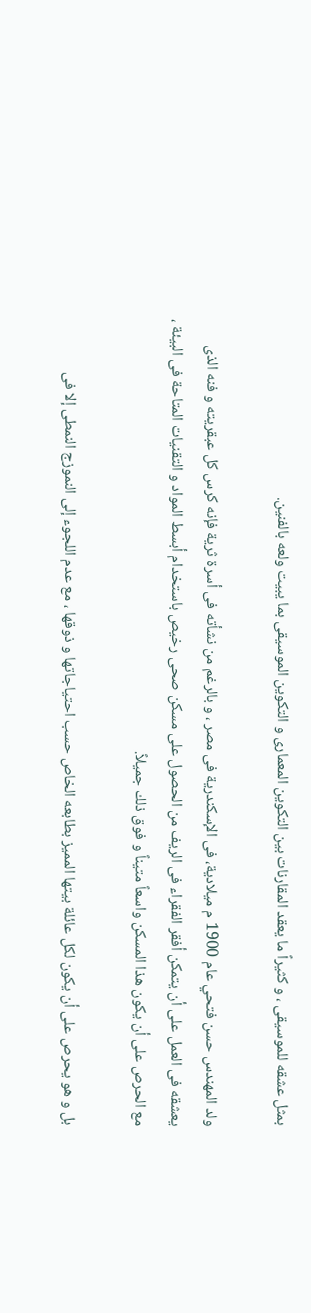بمثل عشقه للموسيقى ، و كثيراً ما يعقد المقارنات بين التكوين المعمارى و التكوين الموسيقى بما يبيت ولعه بالفنين.

ولد المهندس حسن فتحي عام 1900 م ميلادية، فى الإسكندرية فى مصر ، و بالرغم من نشأته فى أسرة ثرية فإنه كرس كل عبقريته و فنه الذى يعشقه فى العمل على أن يتمكن أفقر الفقراء فى الريف من الحصول على مسكن صحى رخيص باستخدام أبسط المواد و التقنيات المتاحة فى البيئة ، مع الحرص على أن يكون هذا المسكن واسعاً متيناً و فوق ذلك جميلاً.

بل و هو يحرص على أن يكون لكل عائلة بيتها المميز بطابعه الخاص حسب احتياجاتها و ذوقها ، مع عدم اللجوء إلى النموزج النمطى إلا فى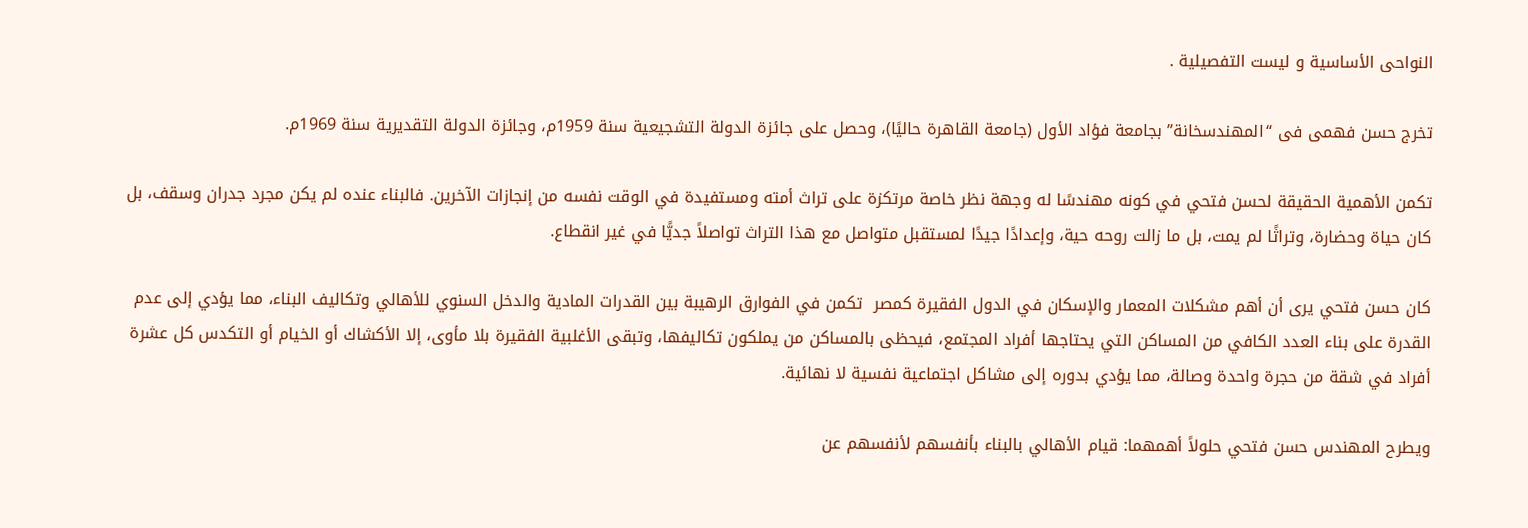النواحى الأساسية و ليست التفصيلية .

تخرج حسن فهمى فى “المهندسخانة” بجامعة فؤاد الأول (جامعة القاهرة حاليًا)، وحصل على جائزة الدولة التشجيعية سنة 1959م، وجائزة الدولة التقديرية سنة 1969م.

تكمن الأهمية الحقيقة لحسن فتحي في كونه مهندسًا له وجهة نظر خاصة مرتكزة على تراث أمته ومستفيدة في الوقت نفسه من إنجازات الآخرين. فالبناء عنده لم يكن مجرد جدران وسقف، بل كان حياة وحضارة، وتراثًا لم يمت، بل ما زالت روحه حية، وإعدادًا جيدًا لمستقبل متواصل مع هذا التراث تواصلاً جديًّا في غير انقطاع.

كان حسن فتحي يرى أن أهم مشكلات المعمار والإسكان في الدول الفقيرة كمصر  تكمن في الفوارق الرهيبة بين القدرات المادية والدخل السنوي للأهالي وتكاليف البناء، مما يؤدي إلى عدم القدرة على بناء العدد الكافي من المساكن التي يحتاجها أفراد المجتمع، فيحظى بالمساكن من يملكون تكاليفها، وتبقى الأغلبية الفقيرة بلا مأوى، إلا الأكشاك أو الخيام أو التكدس كل عشرة أفراد في شقة من حجرة واحدة وصالة، مما يؤدي بدوره إلى مشاكل اجتماعية نفسية لا نهائية.

ويطرح المهندس حسن فتحي حلولاً أهمهما: قيام الأهالي بالبناء بأنفسهم لأنفسهم عن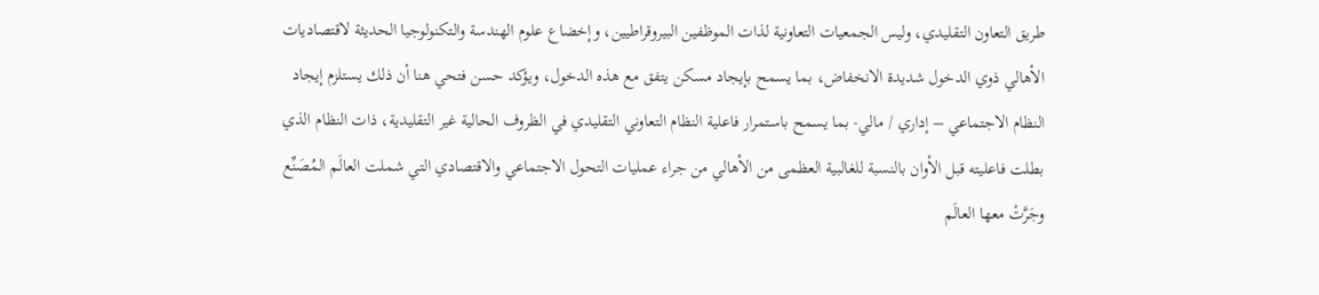طريق التعاون التقليدي، وليس الجمعيات التعاونية لذات الموظفين البيروقراطيين، وإخضاع علوم الهندسة والتكنولوجيا الحديثة لاقتصاديات الأهالي ذوي الدخول شديدة الانخفاض، بما يسمح بإيجاد مسكن يتفق مع هذه الدخول، ويؤكد حسن فتحي هنا أن ذلك يستلزم إيجاد النظام الاجتماعي – إداري / مالي- بما يسمح باستمرار فاعلية النظام التعاوني التقليدي في الظروف الحالية غير التقليدية، ذات النظام الذي بطلت فاعليته قبل الأوان بالنسبة للغالبية العظمى من الأهالي من جراء عمليات التحول الاجتماعي والاقتصادي التي شملت العالَم المُصَنِّع وجَرَّتْ معها العالَم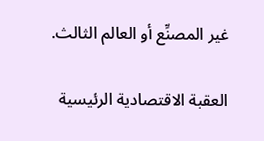غير المصنِّع أو العالم الثالث.

العقبة الاقتصادية الرئيسية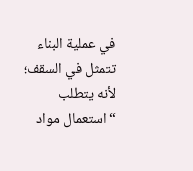في عملية البناء تتمثل في السقف؛ لأنه يتطلب “استعمال مواد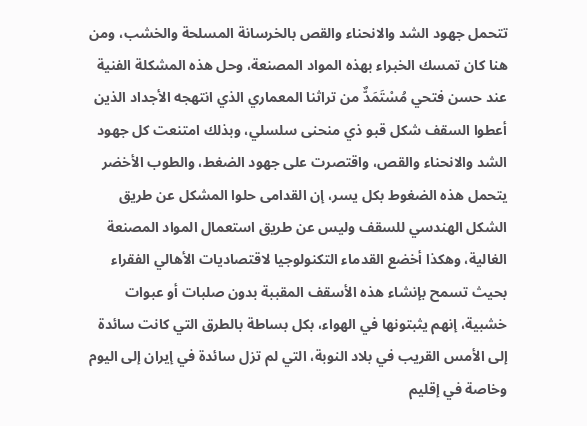تتحمل جهود الشد والانحناء والقص بالخرسانة المسلحة والخشب، ومن هنا كان تمسك الخبراء بهذه المواد المصنعة، وحل هذه المشكلة الفنية عند حسن فتحي مُسْتَمَدٌّ من تراثنا المعماري الذي انتهجه الأجداد الذين أعطوا السقف شكل قبو ذي منحنى سلسلي، وبذلك امتنعت كل جهود الشد والانحناء والقص، واقتصرت على جهود الضغط، والطوب الأخضر يتحمل هذه الضغوط بكل يسر، إن القدامى حلوا المشكل عن طريق الشكل الهندسي للسقف وليس عن طريق استعمال المواد المصنعة الغالية، وهكذا أخضع القدماء التكنولوجيا لاقتصاديات الأهالي الفقراء بحيث تسمح بإنشاء هذه الأسقف المقببة بدون صلبات أو عبوات خشبية، إنهم يثبتونها في الهواء، بكل بساطة بالطرق التي كانت سائدة إلى الأمس القريب في بلاد النوبة، التي لم تزل سائدة في إيران إلى اليوم وخاصة في إقليم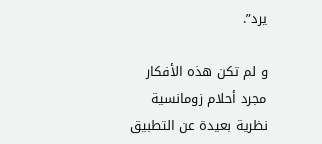يرد”.

و لم تكن هذه الأفكار مجرد أحلام زومانسية نظرية بعيدة عن التطبيق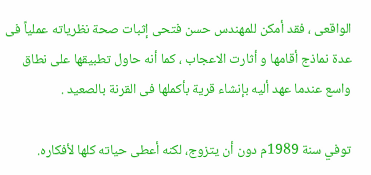الواقعى ، فقد أمكن للمهندس حسن فتحى إثبات صحة نظرياته عملياً فى عدة نماذج أقامها و أثارت الاعجاب ، كما أنه حاول تطبيقها على نطاق واسع عندما عهد أليه بإنشاء قرية بأكملها فى القرنة بالصعيد .

توفي سنة 1989م دون أن يتزوج، لكنه أعطى حياته كلها لأفكاره.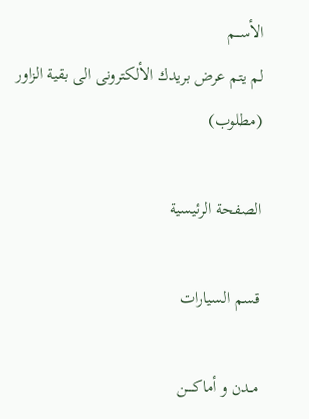الأســـم
لم يتم عرض بريدك الألكترونى الى بقية الزاور
(مطلوب)

الصفحة الرئيسية

قسم السيارات

مــدن و أماكــــن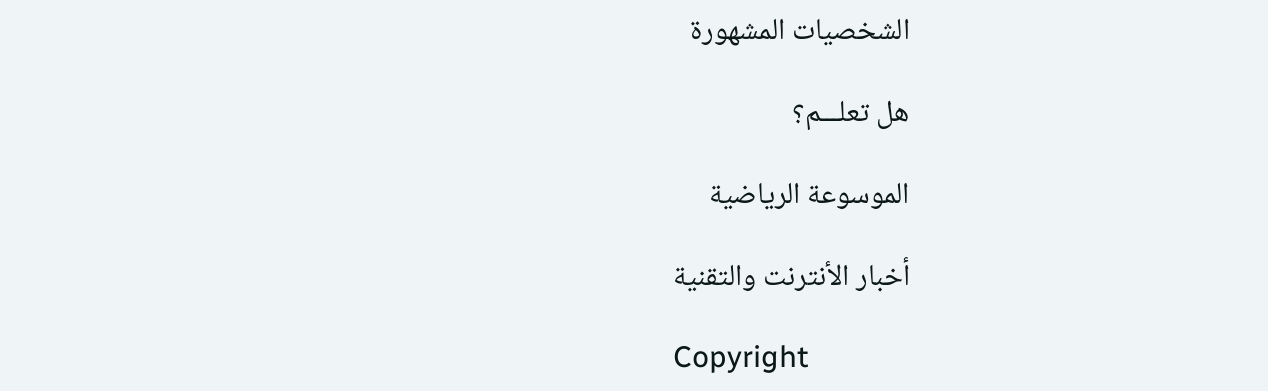الشخصيات المشهورة

هل تعلـــم؟

الموسوعة الرياضية

أخبار الأنترنت والتقنية

Copyright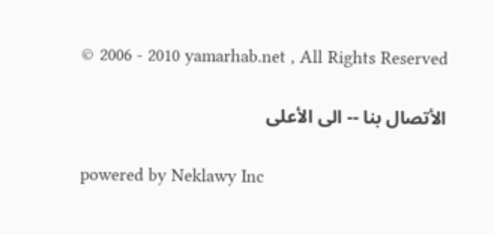© 2006 - 2010 yamarhab.net , All Rights Reserved

الأتصال بنا -- الى الأعلى

powered by Neklawy Inc